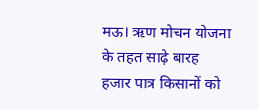मऊ। ऋण मोचन योजना के तहत साढ़े बारह हजार पात्र किसानों को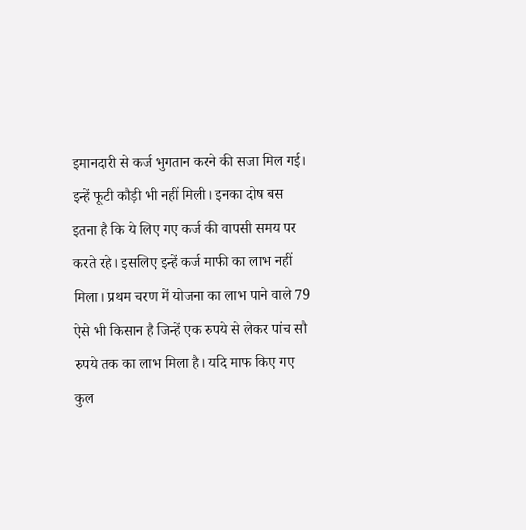इमानदारी से कर्ज भुगतान करने की सजा मिल गई। इन्हें फूटी कौड़ी भी नहीं मिली। इनका दोष बस इतना है कि ये लिए गए कर्ज की वापसी समय पर करते रहे। इसलिए इन्हें कर्ज माफी का लाभ नहीं मिला। प्रथम चरण में योजना का लाभ पाने वाले 79 ऐसे भी किसान है जिन्हें एक रुपये से लेकर पांच सौ रुपये तक का लाभ मिला है। यदि माफ किए गए कुल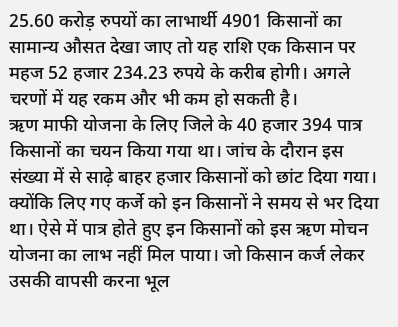25.60 करोड़ रुपयों का लाभार्थी 4901 किसानों का सामान्य औसत देखा जाए तो यह राशि एक किसान पर महज 52 हजार 234.23 रुपये के करीब होगी। अगले चरणों में यह रकम और भी कम हो सकती है।
ऋण माफी योजना के लिए जिले के 40 हजार 394 पात्र किसानों का चयन किया गया था। जांच के दौरान इस संख्या में से साढ़े बाहर हजार किसानों को छांट दिया गया। क्योंकि लिए गए कर्जे को इन किसानों ने समय से भर दिया था। ऐसे में पात्र होते हुए इन किसानों को इस ऋण मोचन योजना का लाभ नहीं मिल पाया। जो किसान कर्ज लेकर उसकी वापसी करना भूल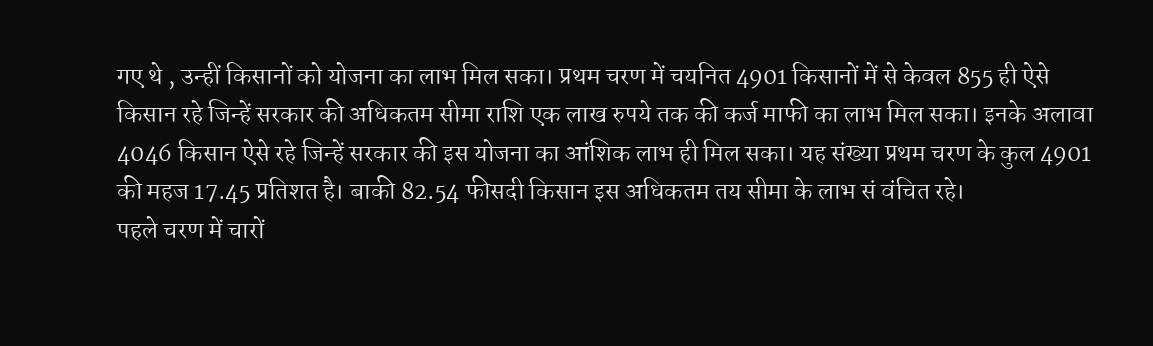गए थे , उन्हीं किसानों को योजना का लाभ मिल सका। प्रथम चरण में चयनित 4901 किसानों में से केवल 855 ही ऐसे किसान रहे जिन्हें सरकार की अधिकतम सीमा राशि एक लाख रुपये तक की कर्ज माफी का लाभ मिल सका। इनके अलावा 4046 किसान ऐसे रहे जिन्हें सरकार की इस योजना का आंशिक लाभ ही मिल सका। यह संख्या प्रथम चरण के कुल 4901 की महज 17.45 प्रतिशत है। बाकी 82.54 फीसदी किसान इस अधिकतम तय सीमा के लाभ सं वंचित रहे।
पहले चरण में चारों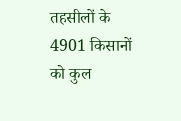तहसीलों के 4901 किसानों को कुल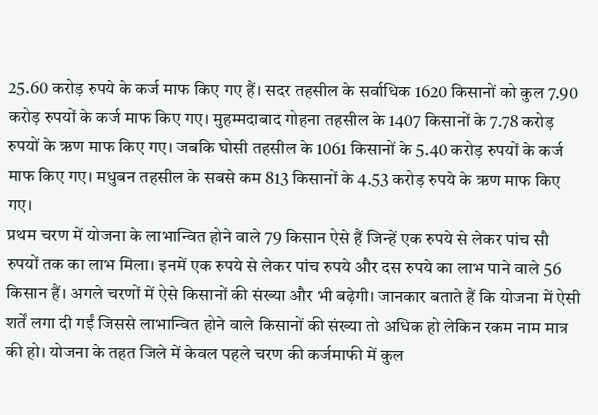25.60 करोड़ रुपये के कर्ज माफ किए गए हैं। सदर तहसील के सर्वाधिक 1620 किसानों को कुल 7.90 करोड़ रुपयों के कर्ज माफ किए गए। मुहम्मदाबाद गोहना तहसील के 1407 किसानों के 7.78 करोड़ रुपयों के ऋण माफ किए गए। जबकि घोसी तहसील के 1061 किसानों के 5.40 करोड़ रुपयों के कर्ज माफ किए गए। मधुबन तहसील के सबसे कम 813 किसानों के 4.53 करोड़ रुपये के ऋण माफ किए गए।
प्रथम चरण में योजना के लाभान्वित होने वाले 79 किसान ऐसे हैं जिन्हें एक रुपये से लेकर पांच सौ रुपयों तक का लाभ मिला। इनमें एक रुपये से लेकर पांच रुपये और दस रुपये का लाभ पाने वाले 56 किसान हैं। अगले चरणों में ऐसे किसानों की संख्या और भी बढ़ेगी। जानकार बताते हैं कि योजना में ऐसी शर्तें लगा दी गईं जिससे लाभान्वित होने वाले किसानों की संख्या तो अधिक हो लेकिन रकम नाम मात्र की हो। योजना के तहत जिले में केवल पहले चरण की कर्जमाफी में कुल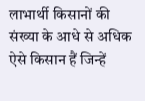लाभार्थी किसानों की संख्या के आधे से अधिक ऐसे किसान हैं जिन्हें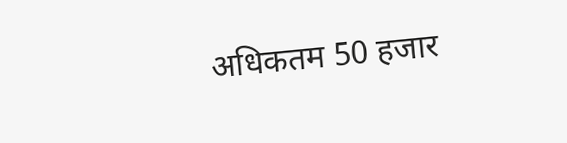अधिकतम 50 हजार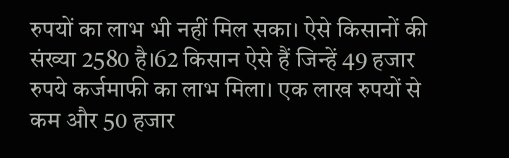रुपयों का लाभ भी नहीं मिल सका। ऐसे किसानों की संख्या 2580 है।62 किसान ऐसे हैं जिन्हें 49 हजार रुपये कर्जमाफी का लाभ मिला। एक लाख रुपयों से कम और 50 हजार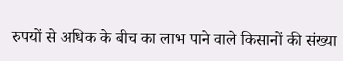रुपयों से अधिक के बीच का लाभ पाने वाले किसानों की संख्या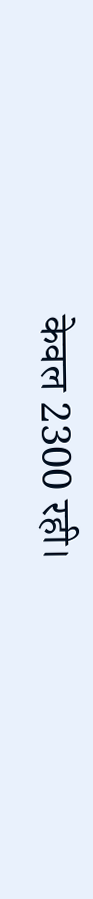केवल 2300 रही।